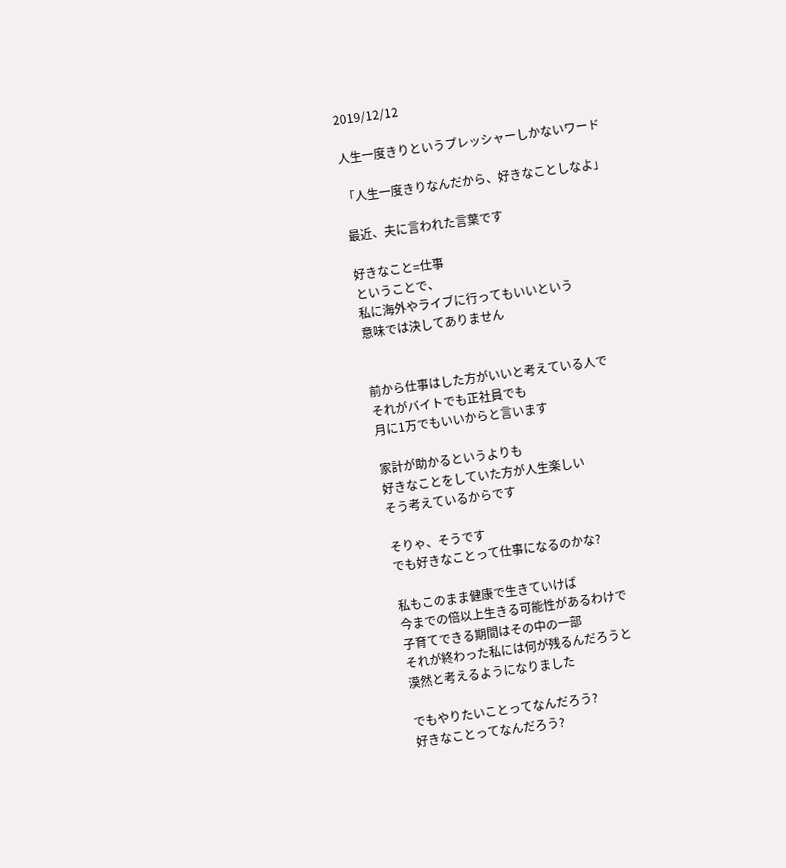2019/12/12

人生一度きりというプレッシャーしかないワード

「人生一度きりなんだから、好きなことしなよ」

最近、夫に言われた言葉です

好きなこと=仕事
ということで、
私に海外やライブに行ってもいいという
意味では決してありません


前から仕事はした方がいいと考えている人で
それがバイトでも正社員でも
月に1万でもいいからと言います

家計が助かるというよりも
好きなことをしていた方が人生楽しい
そう考えているからです

そりゃ、そうです
でも好きなことって仕事になるのかな?

私もこのまま健康で生きていけば
今までの倍以上生きる可能性があるわけで
子育てできる期間はその中の一部
それが終わった私には何が残るんだろうと
漠然と考えるようになりました

でもやりたいことってなんだろう?
好きなことってなんだろう?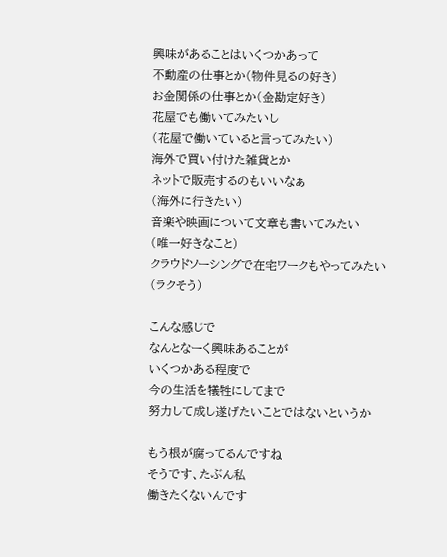興味があることはいくつかあって
不動産の仕事とか(物件見るの好き)
お金関係の仕事とか(金勘定好き)
花屋でも働いてみたいし
(花屋で働いていると言ってみたい)
海外で買い付けた雑貨とか
ネットで販売するのもいいなぁ
(海外に行きたい)
音楽や映画について文章も書いてみたい
(唯一好きなこと)
クラウドソーシングで在宅ワークもやってみたい
(ラクそう)

こんな感じで
なんとなーく興味あることが
いくつかある程度で
今の生活を犠牲にしてまで
努力して成し遂げたいことではないというか

もう根が腐ってるんですね
そうです、たぶん私
働きたくないんです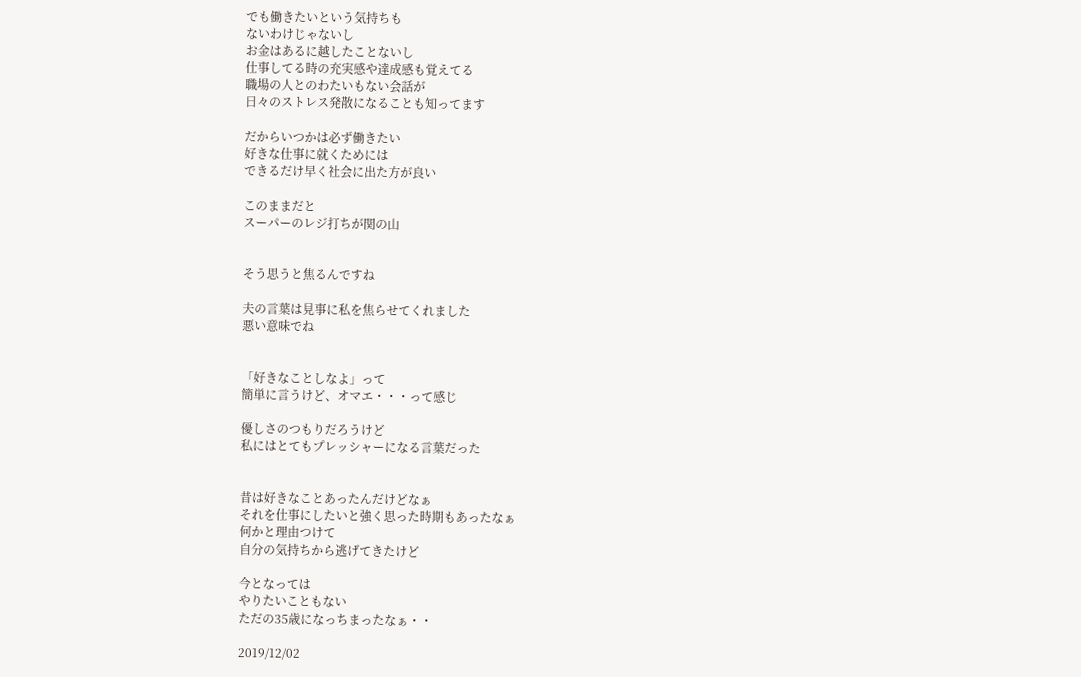でも働きたいという気持ちも
ないわけじゃないし
お金はあるに越したことないし
仕事してる時の充実感や達成感も覚えてる
職場の人とのわたいもない会話が
日々のストレス発散になることも知ってます

だからいつかは必ず働きたい
好きな仕事に就くためには
できるだけ早く社会に出た方が良い

このままだと
スーパーのレジ打ちが関の山


そう思うと焦るんですね

夫の言葉は見事に私を焦らせてくれました
悪い意味でね


「好きなことしなよ」って
簡単に言うけど、オマエ・・・って感じ

優しさのつもりだろうけど
私にはとてもプレッシャーになる言葉だった


昔は好きなことあったんだけどなぁ
それを仕事にしたいと強く思った時期もあったなぁ
何かと理由つけて
自分の気持ちから逃げてきたけど

今となっては
やりたいこともない
ただの35歳になっちまったなぁ・・

2019/12/02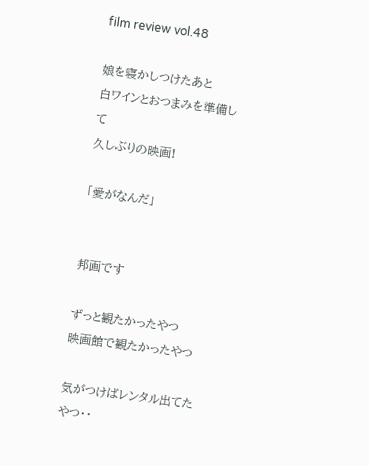film review vol.48

娘を寝かしつけたあと
白ワインとおつまみを準備して
久しぶりの映画!

「愛がなんだ」


邦画です

ずっと観たかったやつ
映画館で観たかったやつ

気がつけばレンタル出てたやつ・・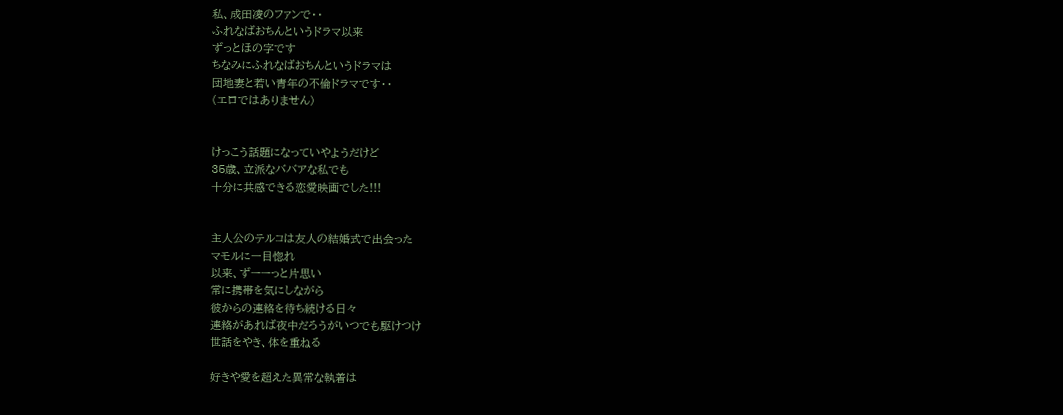私、成田凌のファンで・・
ふれなばおちんというドラマ以来
ずっとほの字です
ちなみにふれなばおちんというドラマは
団地妻と若い青年の不倫ドラマです・・
(エロではありません)


けっこう話題になっていやようだけど
35歳、立派なババアな私でも
十分に共感できる恋愛映画でした!!!


主人公のテルコは友人の結婚式で出会った
マモルに一目惚れ
以来、ずーーっと片思い
常に携帯を気にしながら
彼からの連絡を待ち続ける日々
連絡があれば夜中だろうがいつでも駆けつけ
世話をやき、体を重ねる

好きや愛を超えた異常な執着は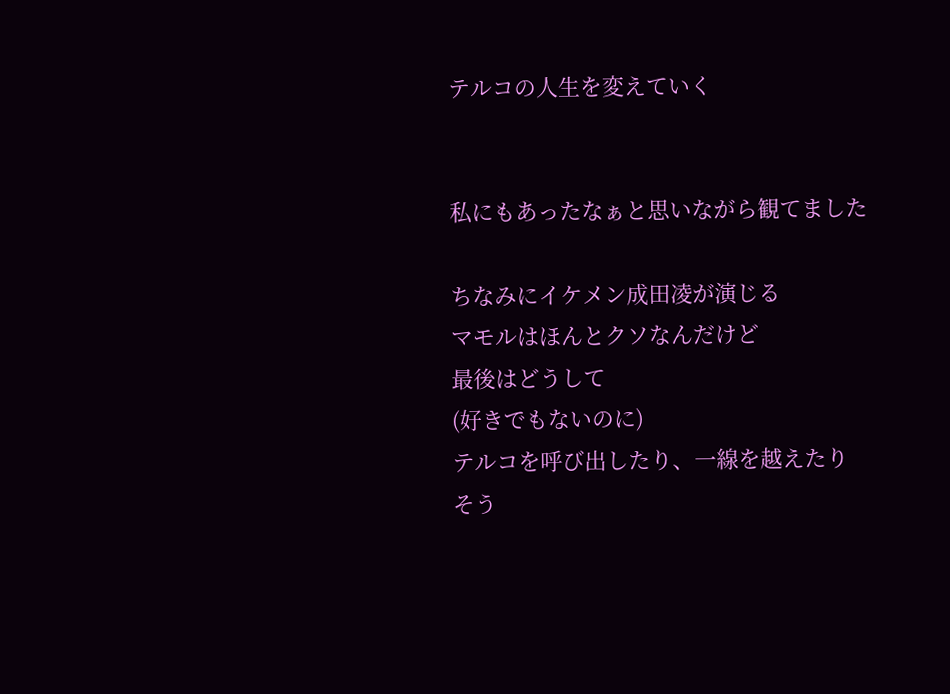テルコの人生を変えていく


私にもあったなぁと思いながら観てました

ちなみにイケメン成田凌が演じる
マモルはほんとクソなんだけど
最後はどうして
(好きでもないのに)
テルコを呼び出したり、一線を越えたり
そう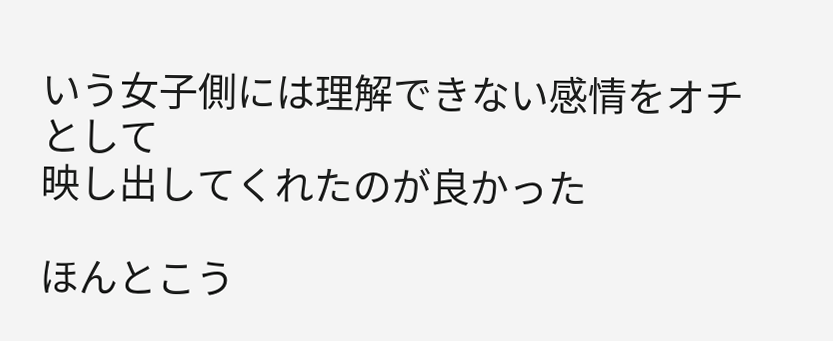いう女子側には理解できない感情をオチとして
映し出してくれたのが良かった

ほんとこう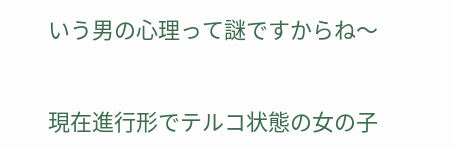いう男の心理って謎ですからね〜


現在進行形でテルコ状態の女の子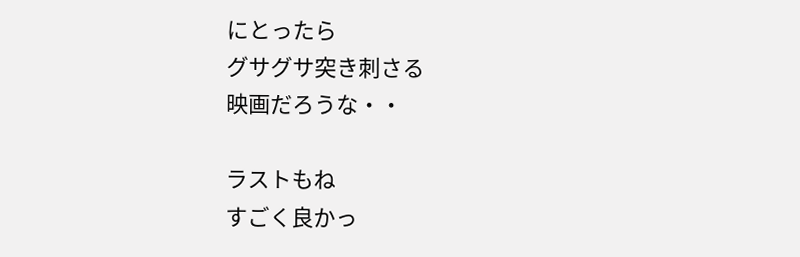にとったら
グサグサ突き刺さる
映画だろうな・・

ラストもね
すごく良かっ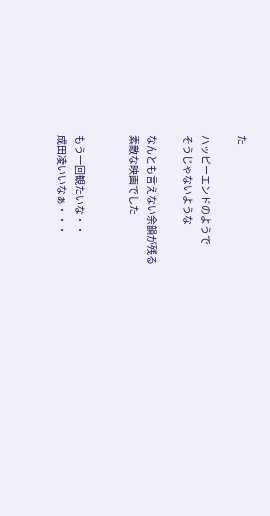た

ハッピーエンドのようで
そうじゃないような

なんとも言えない余韻が残る
素敵な映画でした


もう一回観たいな・・
成田凌いいなぁ・・・